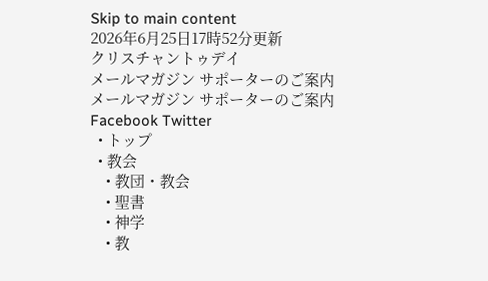Skip to main content
2026年6月25日17時52分更新
クリスチャントゥデイ
メールマガジン サポーターのご案内
メールマガジン サポーターのご案内
Facebook Twitter
  • トップ
  • 教会
    • 教団・教会
    • 聖書
    • 神学
    • 教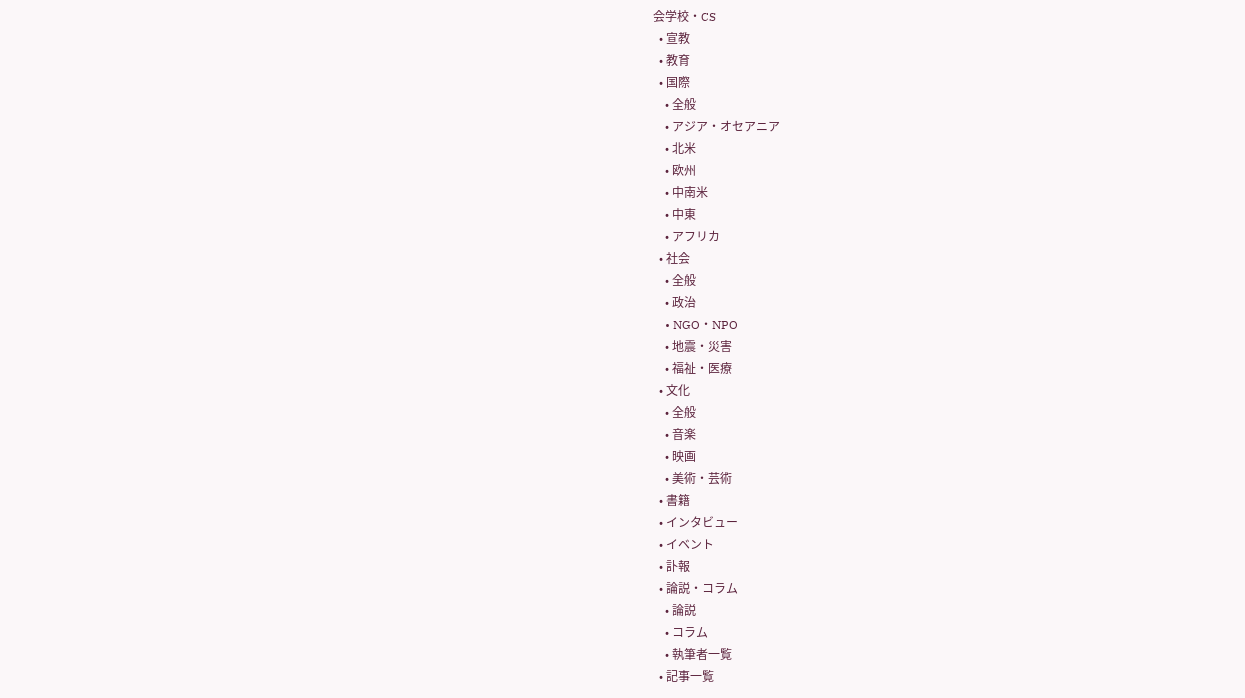会学校・CS
  • 宣教
  • 教育
  • 国際
    • 全般
    • アジア・オセアニア
    • 北米
    • 欧州
    • 中南米
    • 中東
    • アフリカ
  • 社会
    • 全般
    • 政治
    • NGO・NPO
    • 地震・災害
    • 福祉・医療
  • 文化
    • 全般
    • 音楽
    • 映画
    • 美術・芸術
  • 書籍
  • インタビュー
  • イベント
  • 訃報
  • 論説・コラム
    • 論説
    • コラム
    • 執筆者一覧
  • 記事一覧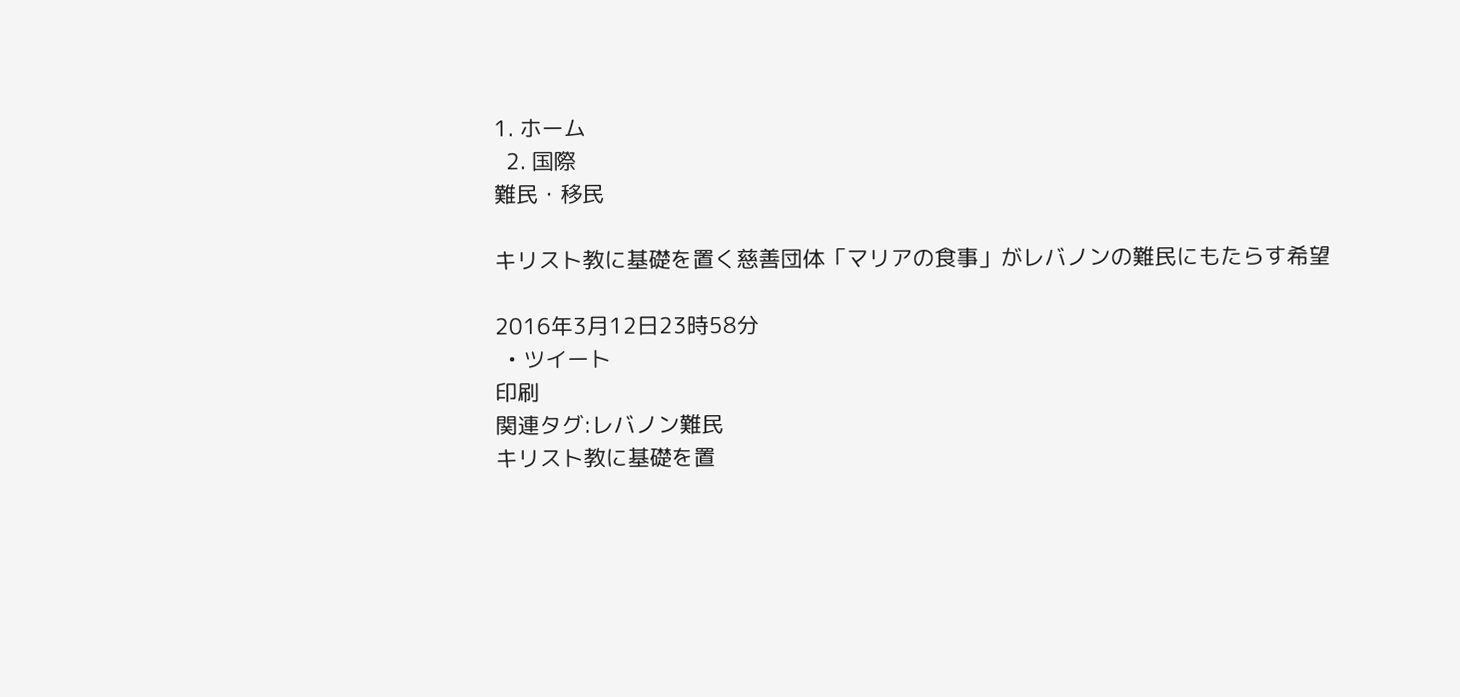1. ホーム
  2. 国際
難民・移民

キリスト教に基礎を置く慈善団体「マリアの食事」がレバノンの難民にもたらす希望

2016年3月12日23時58分
  • ツイート
印刷
関連タグ:レバノン難民
キリスト教に基礎を置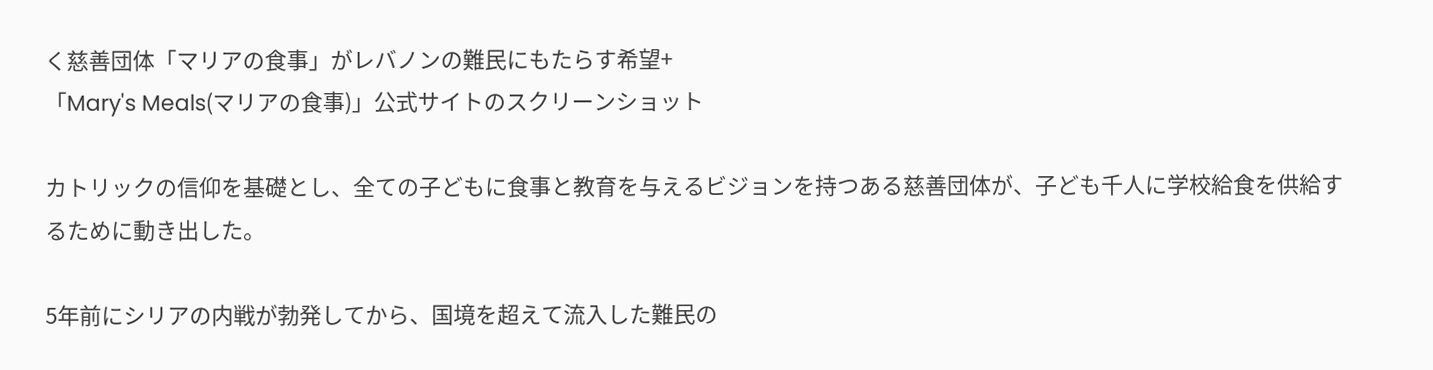く慈善団体「マリアの食事」がレバノンの難民にもたらす希望+
「Mary's Meals(マリアの食事)」公式サイトのスクリーンショット

カトリックの信仰を基礎とし、全ての子どもに食事と教育を与えるビジョンを持つある慈善団体が、子ども千人に学校給食を供給するために動き出した。

5年前にシリアの内戦が勃発してから、国境を超えて流入した難民の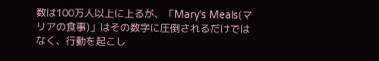数は100万人以上に上るが、「Mary's Meals(マリアの食事)」はその数字に圧倒されるだけではなく、行動を起こし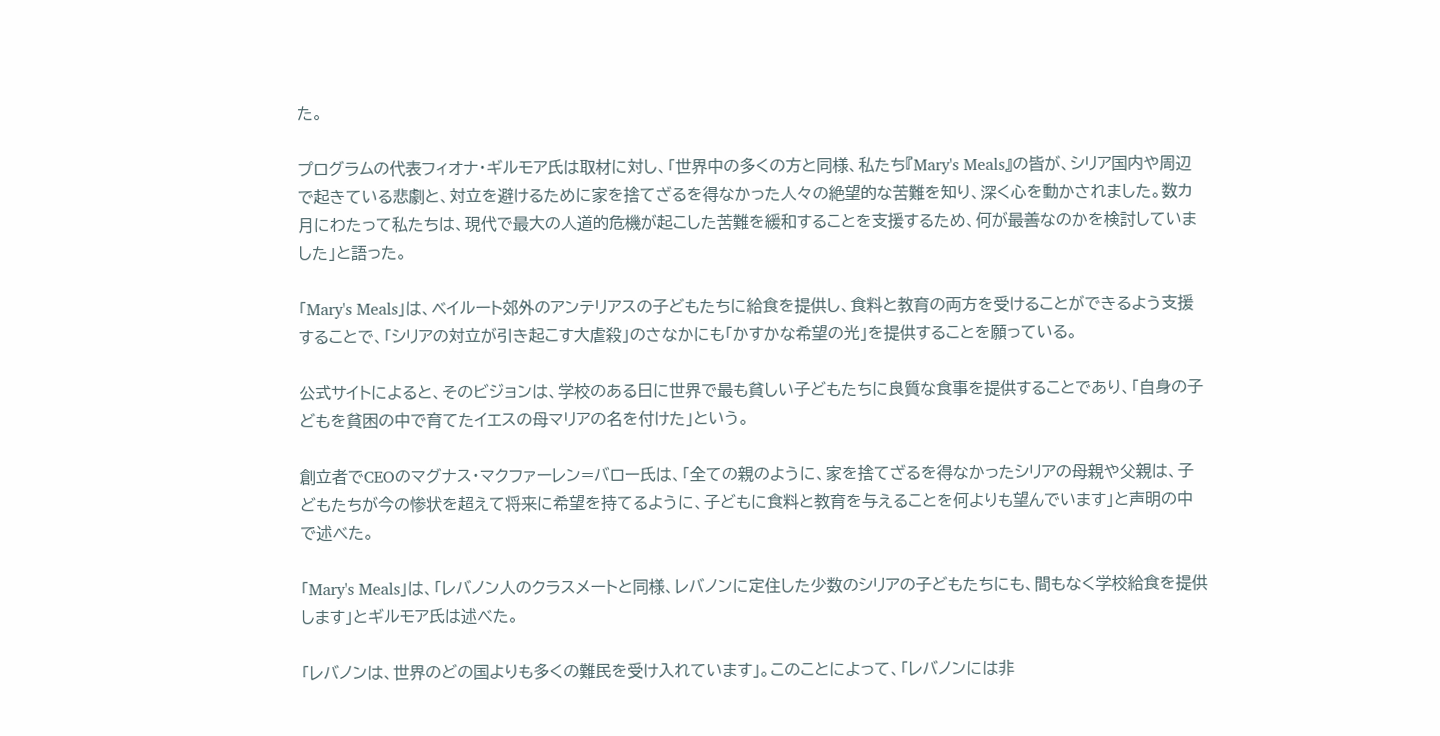た。

プログラムの代表フィオナ・ギルモア氏は取材に対し、「世界中の多くの方と同様、私たち『Mary's Meals』の皆が、シリア国内や周辺で起きている悲劇と、対立を避けるために家を捨てざるを得なかった人々の絶望的な苦難を知り、深く心を動かされました。数カ月にわたって私たちは、現代で最大の人道的危機が起こした苦難を緩和することを支援するため、何が最善なのかを検討していました」と語った。

「Mary's Meals」は、ベイルート郊外のアンテリアスの子どもたちに給食を提供し、食料と教育の両方を受けることができるよう支援することで、「シリアの対立が引き起こす大虐殺」のさなかにも「かすかな希望の光」を提供することを願っている。

公式サイトによると、そのビジョンは、学校のある日に世界で最も貧しい子どもたちに良質な食事を提供することであり、「自身の子どもを貧困の中で育てたイエスの母マリアの名を付けた」という。

創立者でCEOのマグナス・マクファーレン=バロー氏は、「全ての親のように、家を捨てざるを得なかったシリアの母親や父親は、子どもたちが今の惨状を超えて将来に希望を持てるように、子どもに食料と教育を与えることを何よりも望んでいます」と声明の中で述べた。

「Mary's Meals」は、「レバノン人のクラスメートと同様、レバノンに定住した少数のシリアの子どもたちにも、間もなく学校給食を提供します」とギルモア氏は述べた。

「レバノンは、世界のどの国よりも多くの難民を受け入れています」。このことによって、「レバノンには非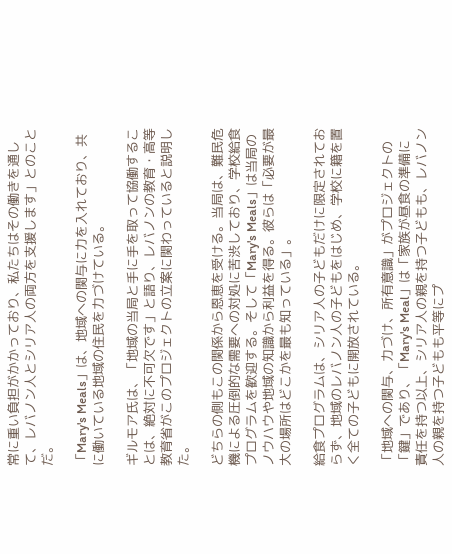常に重い負担がかかっており、私たちはその働きを通して、レバノン人とシリア人の両方を支援します」とのことだ。

「Mary's Meals」は、地域への関与に力を入れており、共に働いている地域の住民を力づけている。

ギルモア氏は、「地域の当局と手に手を取って協働することは、絶対に不可欠です」と語り、レバノンの教育・高等教育省がこのプロジェクトの立案に関わっていると説明した。

どちらの側もこの関係から恩恵を受ける。当局は、難民危機による圧倒的な需要への対処に苦渋しており、学校給食プログラムを歓迎する。そして「Mary's Meals」は当局のノウハウや地域の知識から利益を得る。彼らは「必要が最大の場所はどこかを最も知っている」。

給食プログラムは、シリア人の子どもだけに限定されておらず、地域のレバノン人の子どもをはじめ、学校に籍を置く全ての子どもに開放されている。

「地域への関与、力づけ、所有意識」がプロジェクトの「鍵」であり、「Mary's Meal」は「家族が昼食の準備に責任を持つ以上、シリア人の親を持つ子どもも、レバノン人の親を持つ子どもも平等にプ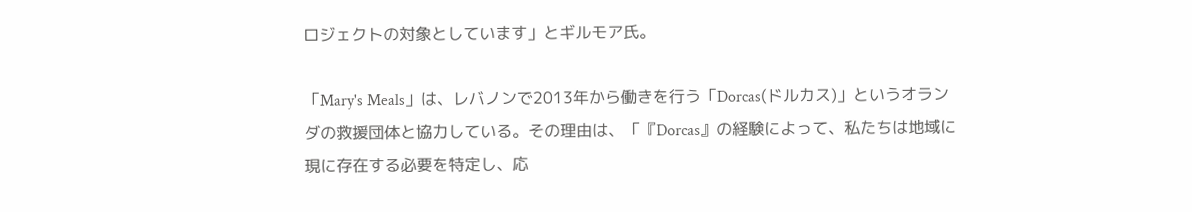ロジェクトの対象としています」とギルモア氏。

「Mary's Meals」は、レバノンで2013年から働きを行う「Dorcas(ドルカス)」というオランダの救援団体と協力している。その理由は、「『Dorcas』の経験によって、私たちは地域に現に存在する必要を特定し、応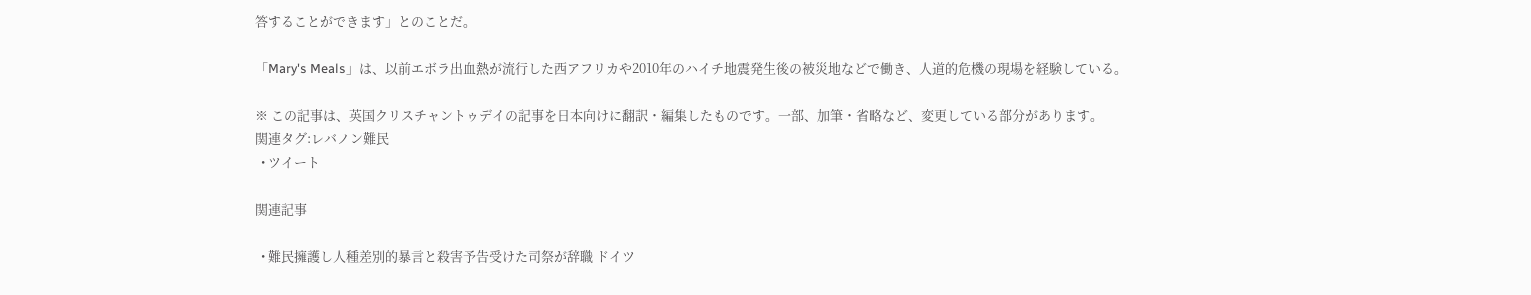答することができます」とのことだ。

「Mary's Meals」は、以前エボラ出血熱が流行した西アフリカや2010年のハイチ地震発生後の被災地などで働き、人道的危機の現場を経験している。

※ この記事は、英国クリスチャントゥデイの記事を日本向けに翻訳・編集したものです。一部、加筆・省略など、変更している部分があります。
関連タグ:レバノン難民
  • ツイート

関連記事

  • 難民擁護し人種差別的暴言と殺害予告受けた司祭が辞職 ドイツ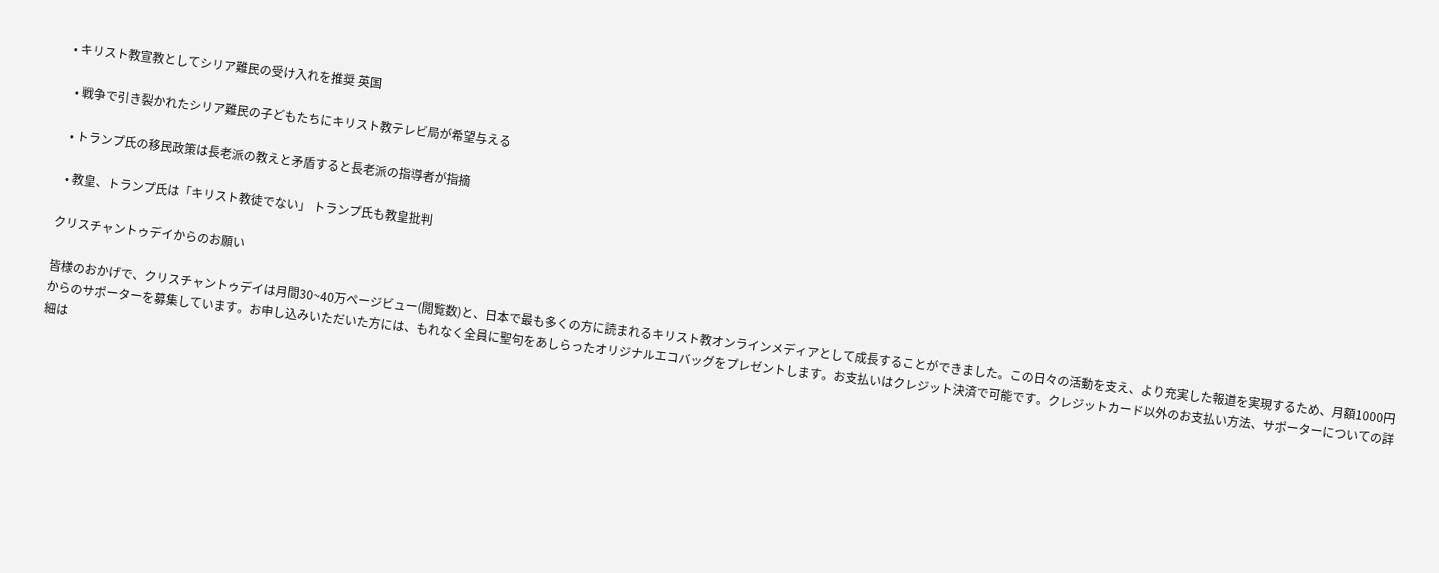• キリスト教宣教としてシリア難民の受け入れを推奨 英国

  • 戦争で引き裂かれたシリア難民の子どもたちにキリスト教テレビ局が希望与える

  • トランプ氏の移民政策は長老派の教えと矛盾すると長老派の指導者が指摘

  • 教皇、トランプ氏は「キリスト教徒でない」 トランプ氏も教皇批判

クリスチャントゥデイからのお願い

皆様のおかげで、クリスチャントゥデイは月間30~40万ページビュー(閲覧数)と、日本で最も多くの方に読まれるキリスト教オンラインメディアとして成長することができました。この日々の活動を支え、より充実した報道を実現するため、月額1000円からのサポーターを募集しています。お申し込みいただいた方には、もれなく全員に聖句をあしらったオリジナルエコバッグをプレゼントします。お支払いはクレジット決済で可能です。クレジットカード以外のお支払い方法、サポーターについての詳細は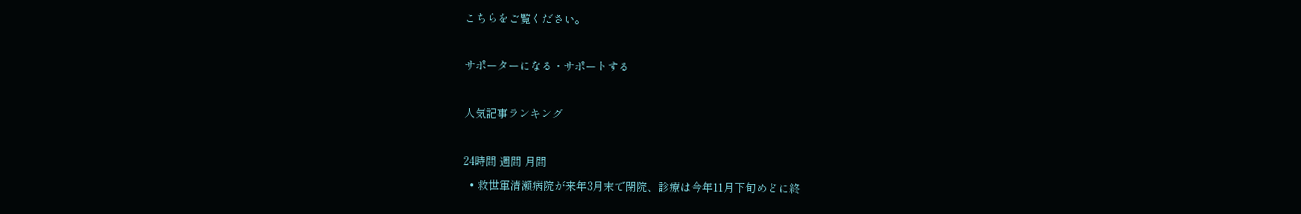こちらをご覧ください。

サポーターになる・サポートする

人気記事ランキング

24時間 週間 月間
  • 救世軍清瀬病院が来年3月末で閉院、診療は今年11月下旬めどに終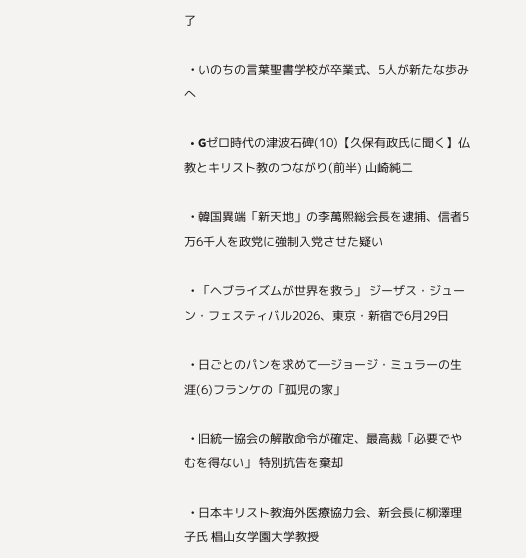了

  • いのちの言葉聖書学校が卒業式、5人が新たな歩みへ

  • Gゼロ時代の津波石碑(10)【久保有政氏に聞く】仏教とキリスト教のつながり(前半) 山崎純二

  • 韓国異端「新天地」の李萬熙総会長を逮捕、信者5万6千人を政党に強制入党させた疑い

  • 「ヘブライズムが世界を救う」 ジーザス・ジューン・フェスティバル2026、東京・新宿で6月29日

  • 日ごとのパンを求めて―ジョージ・ミュラーの生涯(6)フランケの「孤児の家」

  • 旧統一協会の解散命令が確定、最高裁「必要でやむを得ない」 特別抗告を棄却

  • 日本キリスト教海外医療協力会、新会長に柳澤理子氏 椙山女学園大学教授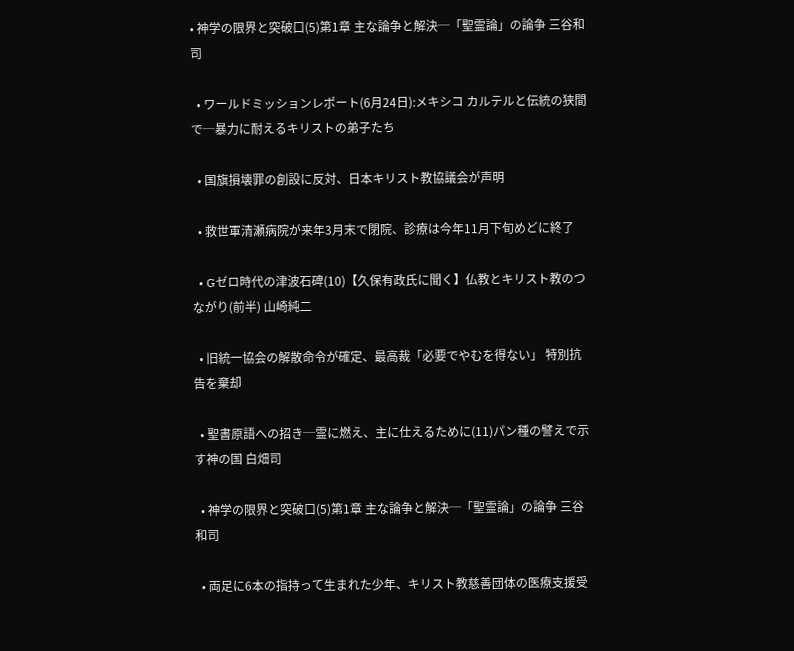• 神学の限界と突破口(5)第1章 主な論争と解決─「聖霊論」の論争 三谷和司

  • ワールドミッションレポート(6月24日):メキシコ カルテルと伝統の狭間で─暴力に耐えるキリストの弟子たち

  • 国旗損壊罪の創設に反対、日本キリスト教協議会が声明

  • 救世軍清瀬病院が来年3月末で閉院、診療は今年11月下旬めどに終了

  • Gゼロ時代の津波石碑(10)【久保有政氏に聞く】仏教とキリスト教のつながり(前半) 山崎純二

  • 旧統一協会の解散命令が確定、最高裁「必要でやむを得ない」 特別抗告を棄却

  • 聖書原語への招き─霊に燃え、主に仕えるために(11)パン種の譬えで示す神の国 白畑司

  • 神学の限界と突破口(5)第1章 主な論争と解決─「聖霊論」の論争 三谷和司

  • 両足に6本の指持って生まれた少年、キリスト教慈善団体の医療支援受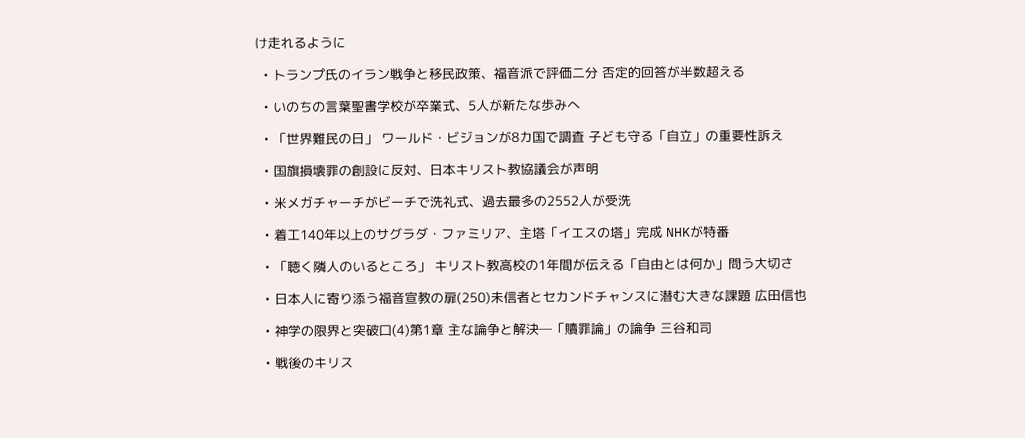け走れるように

  • トランプ氏のイラン戦争と移民政策、福音派で評価二分 否定的回答が半数超える

  • いのちの言葉聖書学校が卒業式、5人が新たな歩みへ

  • 「世界難民の日」 ワールド・ビジョンが8カ国で調査 子ども守る「自立」の重要性訴え

  • 国旗損壊罪の創設に反対、日本キリスト教協議会が声明

  • 米メガチャーチがビーチで洗礼式、過去最多の2552人が受洗

  • 着工140年以上のサグラダ・ファミリア、主塔「イエスの塔」完成 NHKが特番

  • 「聴く隣人のいるところ」 キリスト教高校の1年間が伝える「自由とは何か」問う大切さ

  • 日本人に寄り添う福音宣教の扉(250)未信者とセカンドチャンスに潜む大きな課題 広田信也

  • 神学の限界と突破口(4)第1章 主な論争と解決─「贖罪論」の論争 三谷和司

  • 戦後のキリス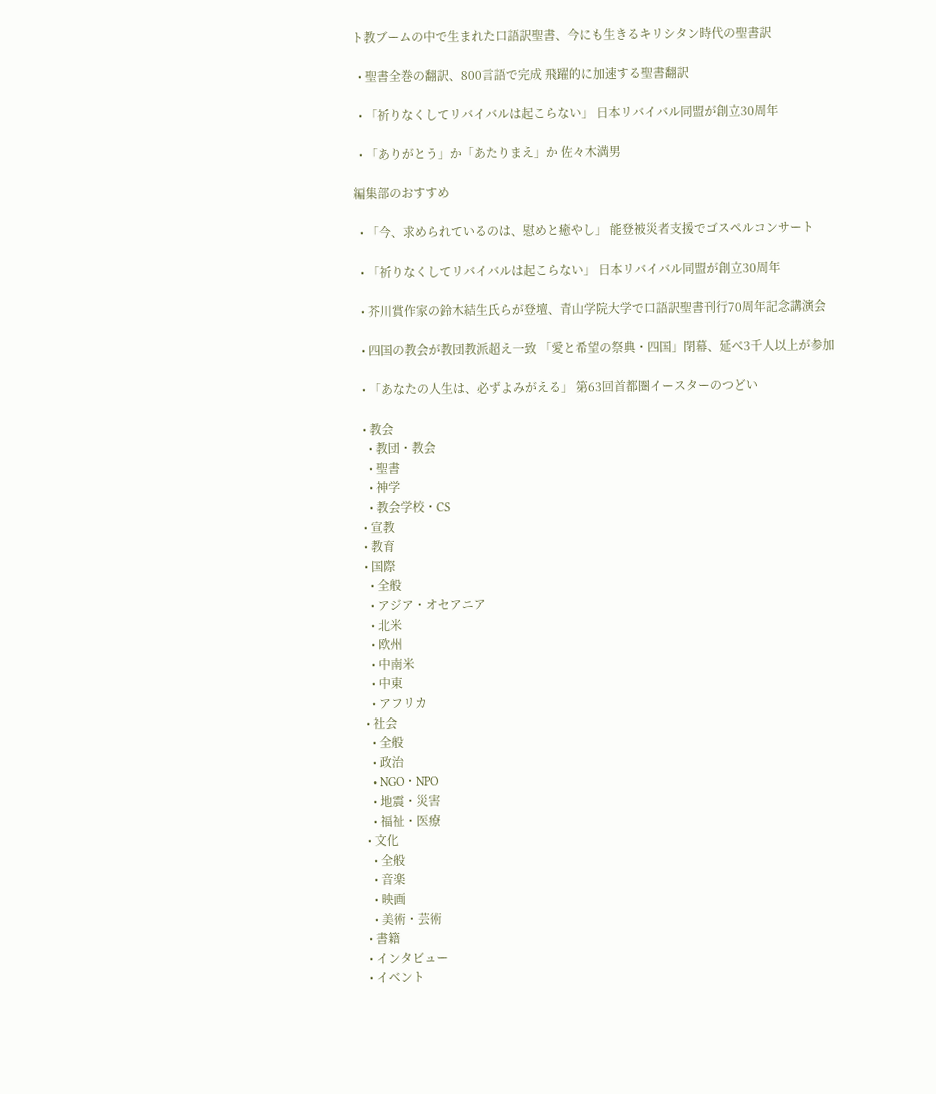ト教ブームの中で生まれた口語訳聖書、今にも生きるキリシタン時代の聖書訳

  • 聖書全巻の翻訳、800言語で完成 飛躍的に加速する聖書翻訳

  • 「祈りなくしてリバイバルは起こらない」 日本リバイバル同盟が創立30周年

  • 「ありがとう」か「あたりまえ」か 佐々木満男

編集部のおすすめ

  • 「今、求められているのは、慰めと癒やし」 能登被災者支援でゴスペルコンサート

  • 「祈りなくしてリバイバルは起こらない」 日本リバイバル同盟が創立30周年

  • 芥川賞作家の鈴木結生氏らが登壇、青山学院大学で口語訳聖書刊行70周年記念講演会

  • 四国の教会が教団教派超え一致 「愛と希望の祭典・四国」閉幕、延べ3千人以上が参加

  • 「あなたの人生は、必ずよみがえる」 第63回首都圏イースターのつどい

  • 教会
    • 教団・教会
    • 聖書
    • 神学
    • 教会学校・CS
  • 宣教
  • 教育
  • 国際
    • 全般
    • アジア・オセアニア
    • 北米
    • 欧州
    • 中南米
    • 中東
    • アフリカ
  • 社会
    • 全般
    • 政治
    • NGO・NPO
    • 地震・災害
    • 福祉・医療
  • 文化
    • 全般
    • 音楽
    • 映画
    • 美術・芸術
  • 書籍
  • インタビュー
  • イベント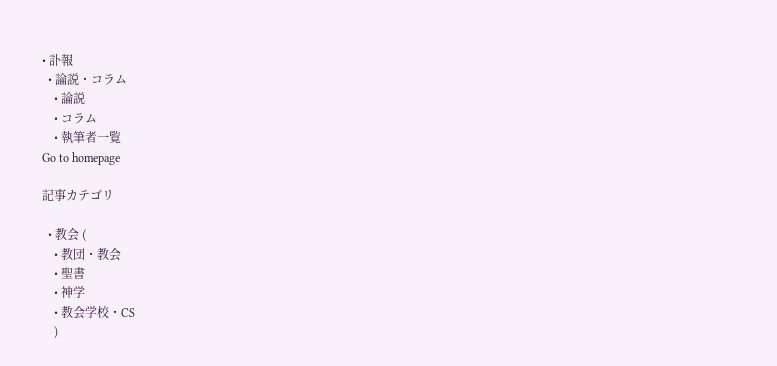• 訃報
  • 論説・コラム
    • 論説
    • コラム
    • 執筆者一覧
Go to homepage

記事カテゴリ

  • 教会 (
    • 教団・教会
    • 聖書
    • 神学
    • 教会学校・CS
    )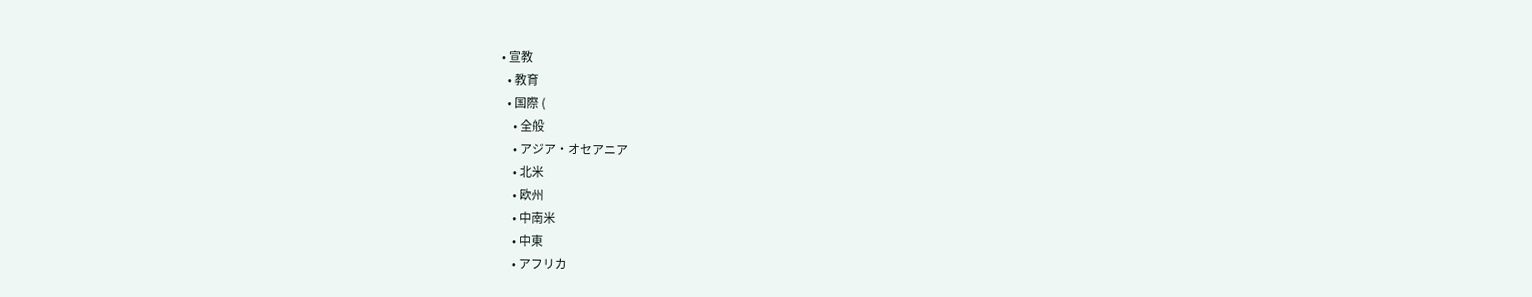• 宣教
  • 教育
  • 国際 (
    • 全般
    • アジア・オセアニア
    • 北米
    • 欧州
    • 中南米
    • 中東
    • アフリカ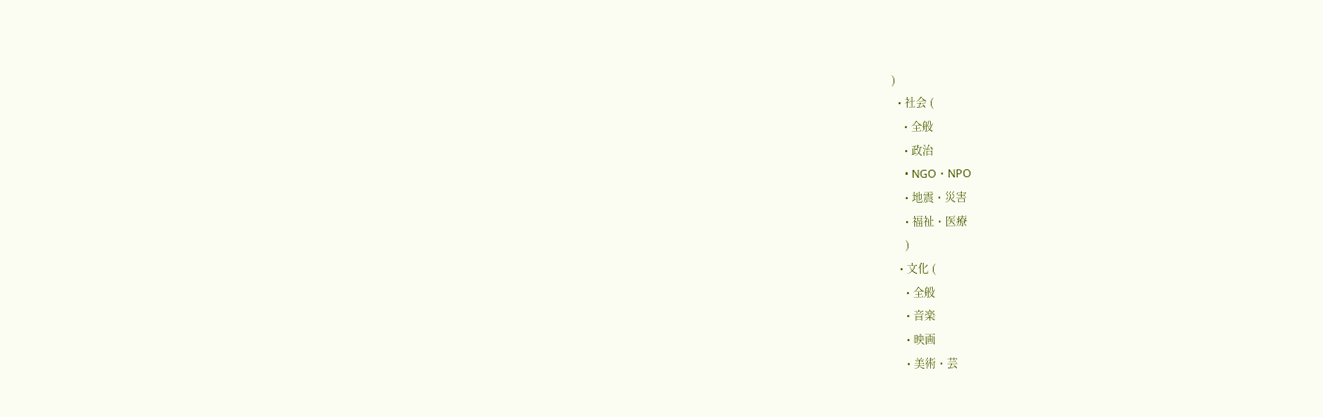)
  • 社会 (
    • 全般
    • 政治
    • NGO・NPO
    • 地震・災害
    • 福祉・医療
    )
  • 文化 (
    • 全般
    • 音楽
    • 映画
    • 美術・芸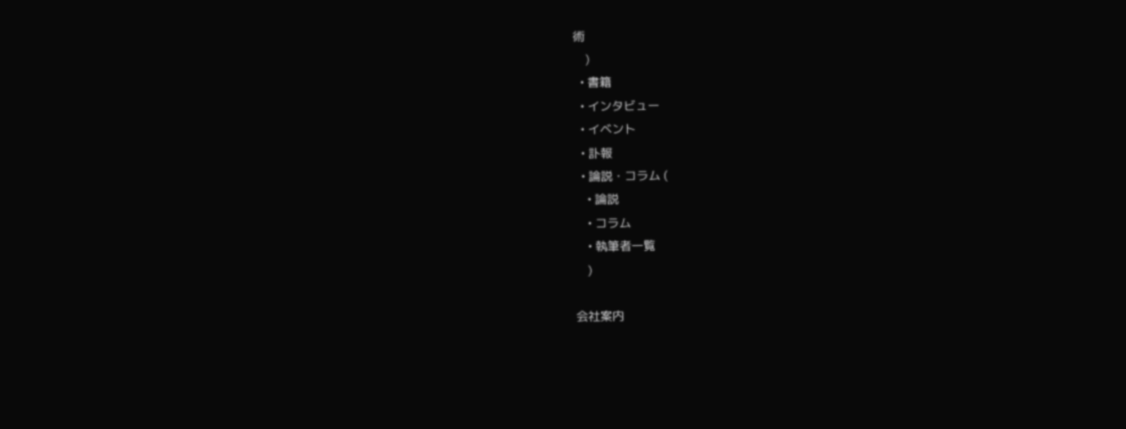術
    )
  • 書籍
  • インタビュー
  • イベント
  • 訃報
  • 論説・コラム (
    • 論説
    • コラム
    • 執筆者一覧
    )

会社案内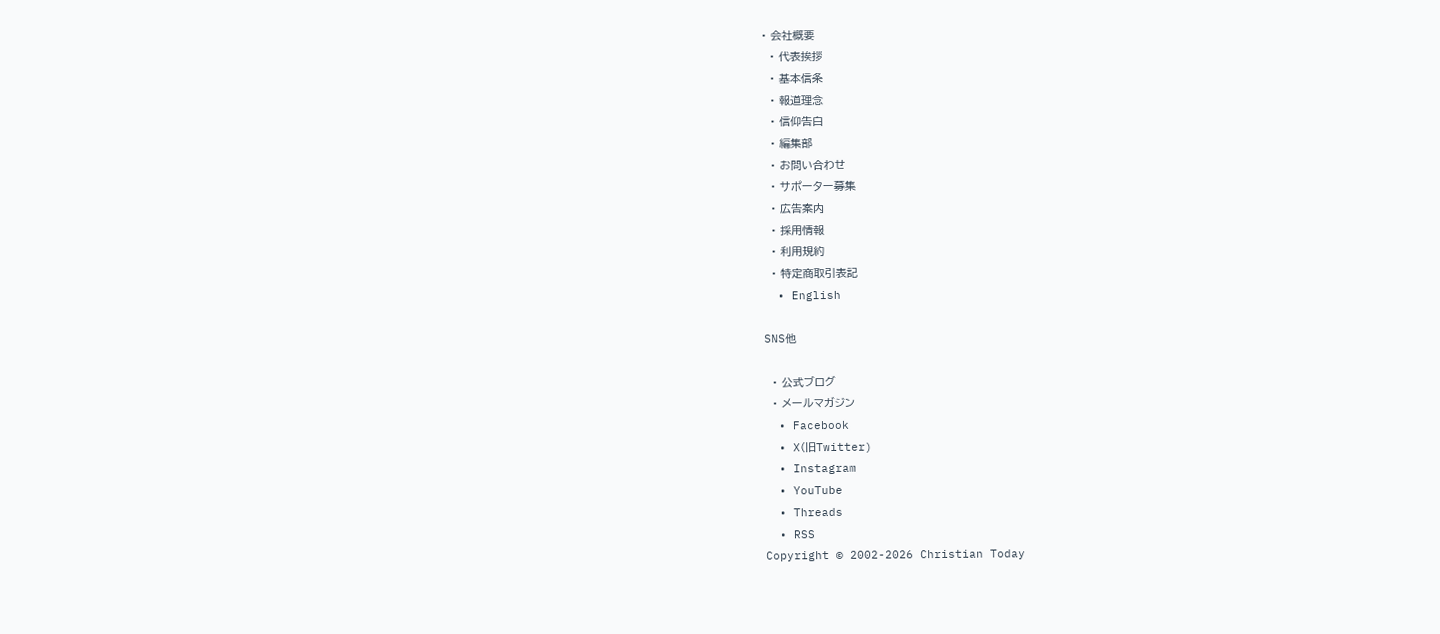• 会社概要
  • 代表挨拶
  • 基本信条
  • 報道理念
  • 信仰告白
  • 編集部
  • お問い合わせ
  • サポーター募集
  • 広告案内
  • 採用情報
  • 利用規約
  • 特定商取引表記
  • English

SNS他

  • 公式ブログ
  • メールマガジン
  • Facebook
  • X(旧Twitter)
  • Instagram
  • YouTube
  • Threads
  • RSS
Copyright © 2002-2026 Christian Today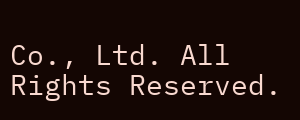Co., Ltd. All Rights Reserved.